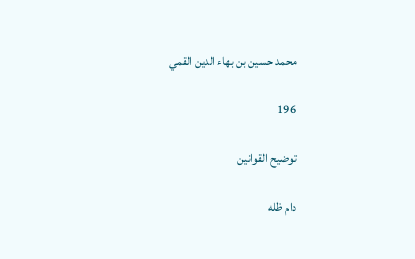محمد حسين بن بهاء الدين القمي

196

توضيح القوانين

دام ظله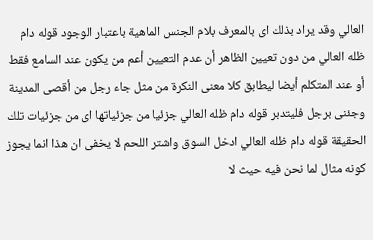العالي وقد يراد بذلك اى بالمعرف بلام الجنس الماهية باعتبار الوجود قوله دام ظله العالي من دون تعيين الظاهر أن عدم التعيين أعم من يكون عند السامع فقط أو عند المتكلم أيضا ليطابق كلا معنى النكرة من مثل جاء رجل من أقصى المدينة وجئنى برجل فليتدبر قوله دام ظله العالي جزئيا من جزئياتها اى من جزئيات تلك الحقيقة قوله دام ظله العالي ادخل السوق واشتر اللحم لا يخفى ان هذا انما يجوز كونه مثال لما نحن فيه حيث لا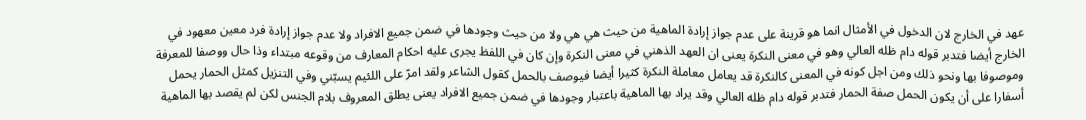عهد في الخارج لان الدخول في الأمثال انما هو قرينة على عدم جواز إرادة الماهية من حيث هي هي ولا من حيث وجودها في ضمن جميع الافراد ولا عدم جواز إرادة فرد معين معهود في الخارج أيضا فتدبر قوله دام ظله العالي وهو في معنى النكرة يعنى ان العهد الذهني في معنى النكرة وإن كان في اللفظ يجرى عليه احكام المعارف من وقوعه مبتداء وذا حال ووصفا للمعرفة وموصوفا بها ونحو ذلك ومن اجل كونه في المعنى كالنكرة قد يعامل معاملة النكرة كثيرا أيضا فيوصف بالحمل كقول الشاعر ولقد امرّ على اللئيم يسبّني وفي التنزيل كمثل الحمار يحمل أسفارا على أن يكون الحمل صفة الحمار فتدبر قوله دام ظله العالي وقد يراد بها الماهية باعتبار وجودها في ضمن جميع الافراد يعنى يطلق المعروف بلام الجنس لكن لم يقصد بها الماهية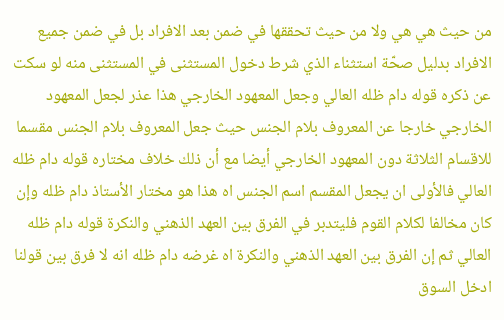من حيث هي هي ولا من حيث تحققها في ضمن بعد الافراد بل في ضمن جميع الافراد بدليل صحّة استثناء الذي شرط دخول المستثنى في المستثنى منه لو سكت عن ذكره قوله دام ظله العالي وجعل المعهود الخارجي هذا عذر لجعل المعهود الخارجي خارجا عن المعروف بلام الجنس حيث جعل المعروف بلام الجنس مقسما للاقسام الثلاثة دون المعهود الخارجي أيضا مع أن ذلك خلاف مختاره قوله دام ظله العالي فالأولى ان يجعل المقسم اسم الجنس اه هذا هو مختار الأستاذ دام ظله وإن كان مخالفا لكلام القوم فليتدبر في الفرق بين العهد الذهني والنكرة قوله دام ظله العالي ثم إن الفرق بين العهد الذهني والنكرة اه غرضه دام ظله انه لا فرق بين قولنا ادخل السوق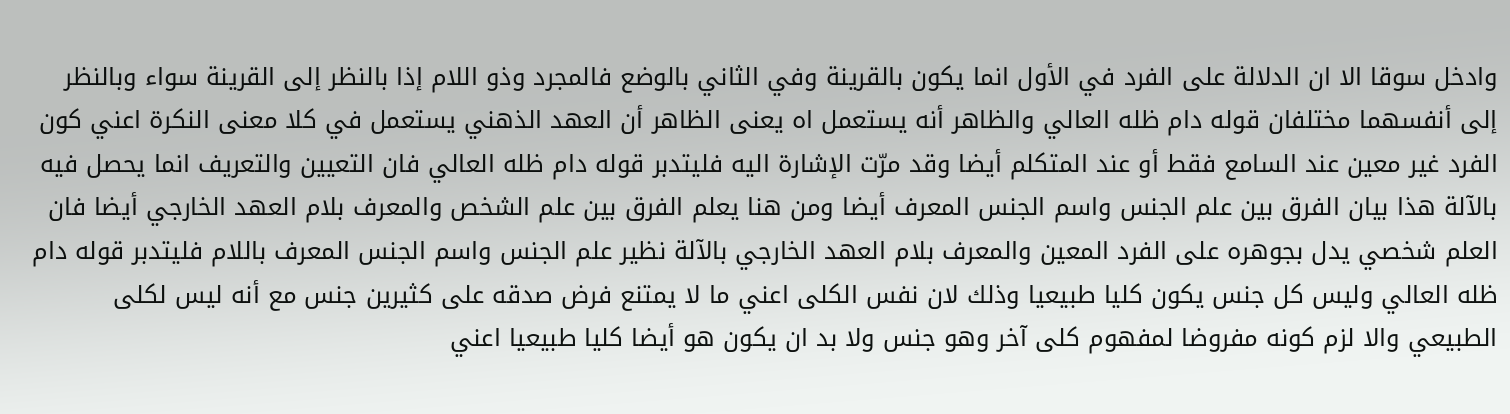وادخل سوقا الا ان الدلالة على الفرد في الأول انما يكون بالقرينة وفي الثاني بالوضع فالمجرد وذو اللام إذا بالنظر إلى القرينة سواء وبالنظر إلى أنفسهما مختلفان قوله دام ظله العالي والظاهر أنه يستعمل اه يعنى الظاهر أن العهد الذهني يستعمل في كلا معنى النكرة اعني كون الفرد غير معين عند السامع فقط أو عند المتكلم أيضا وقد مرّت الإشارة اليه فليتدبر قوله دام ظله العالي فان التعيين والتعريف انما يحصل فيه بالآلة هذا بيان الفرق بين علم الجنس واسم الجنس المعرف أيضا ومن هنا يعلم الفرق بين علم الشخص والمعرف بلام العهد الخارجي أيضا فان العلم شخصي يدل بجوهره على الفرد المعين والمعرف بلام العهد الخارجي بالآلة نظير علم الجنس واسم الجنس المعرف باللام فليتدبر قوله دام ظله العالي وليس كل جنس يكون كليا طبيعيا وذلك لان نفس الكلى اعني ما لا يمتنع فرض صدقه على كثيرين جنس مع أنه ليس لكلى الطبيعي والا لزم كونه مفروضا لمفهوم كلى آخر وهو جنس ولا بد ان يكون هو أيضا كليا طبيعيا اعني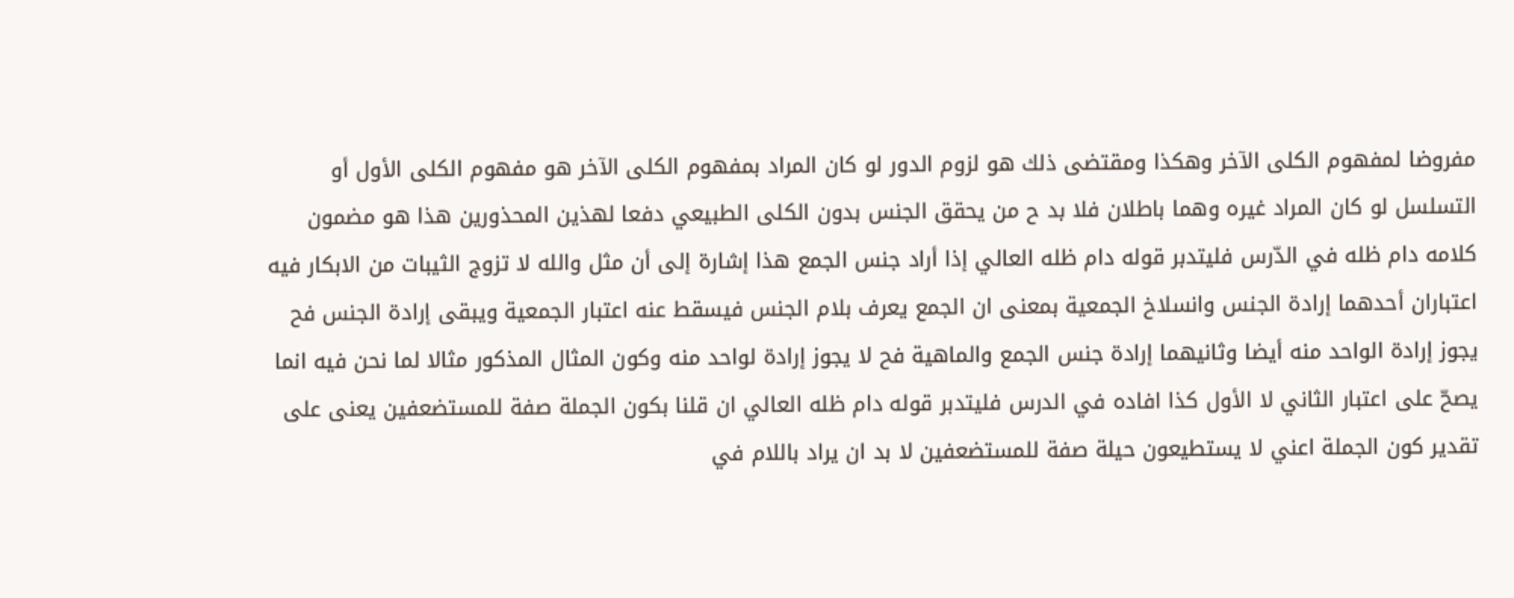مفروضا لمفهوم الكلى الآخر وهكذا ومقتضى ذلك هو لزوم الدور لو كان المراد بمفهوم الكلى الآخر هو مفهوم الكلى الأول أو التسلسل لو كان المراد غيره وهما باطلان فلا بد ح من يحقق الجنس بدون الكلى الطبيعي دفعا لهذين المحذورين هذا هو مضمون كلامه دام ظله في الدّرس فليتدبر قوله دام ظله العالي إذا أراد جنس الجمع هذا إشارة إلى أن مثل والله لا تزوج الثيبات من الابكار فيه اعتباران أحدهما إرادة الجنس وانسلاخ الجمعية بمعنى ان الجمع يعرف بلام الجنس فيسقط عنه اعتبار الجمعية ويبقى إرادة الجنس فح يجوز إرادة الواحد منه أيضا وثانيهما إرادة جنس الجمع والماهية فح لا يجوز إرادة لواحد منه وكون المثال المذكور مثالا لما نحن فيه انما يصحّ على اعتبار الثاني لا الأول كذا افاده في الدرس فليتدبر قوله دام ظله العالي ان قلنا بكون الجملة صفة للمستضعفين يعنى على تقدير كون الجملة اعني لا يستطيعون حيلة صفة للمستضعفين لا بد ان يراد باللام في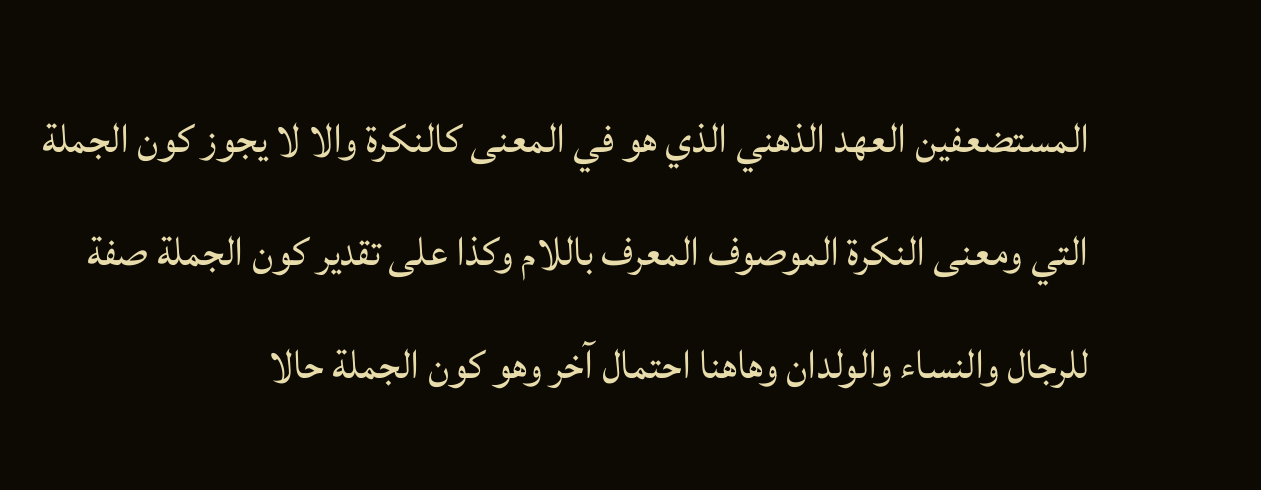المستضعفين العهد الذهني الذي هو في المعنى كالنكرة والا لا يجوز كون الجملة التي ومعنى النكرة الموصوف المعرف باللام وكذا على تقدير كون الجملة صفة للرجال والنساء والولدان وهاهنا احتمال آخر وهو كون الجملة حالا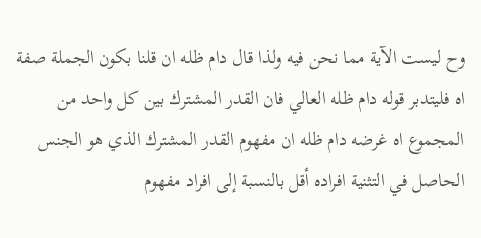وح ليست الآية مما نحن فيه ولذا قال دام ظله ان قلنا بكون الجملة صفة اه فليتدبر قوله دام ظله العالي فان القدر المشترك بين كل واحد من المجموع اه غرضه دام ظله ان مفهوم القدر المشترك الذي هو الجنس الحاصل في التثنية افراده أقل بالنسبة إلى افراد مفهوم